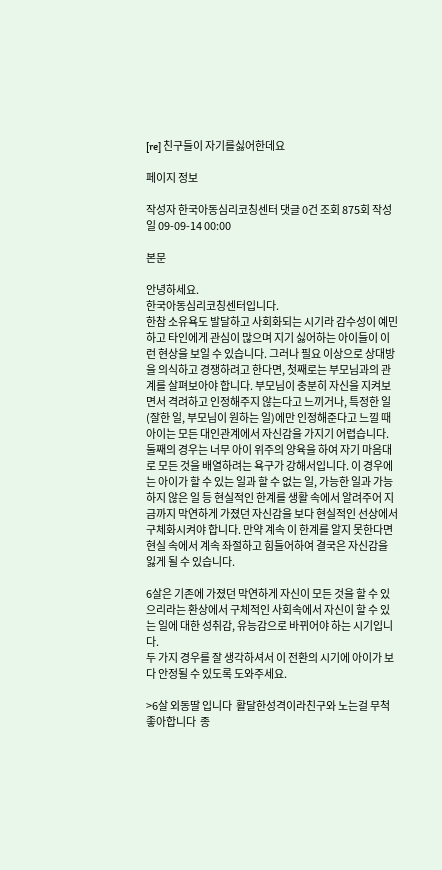[re] 친구들이 자기를싫어한데요

페이지 정보

작성자 한국아동심리코칭센터 댓글 0건 조회 875회 작성일 09-09-14 00:00

본문

안녕하세요.
한국아동심리코칭센터입니다.
한참 소유욕도 발달하고 사회화되는 시기라 감수성이 예민하고 타인에게 관심이 많으며 지기 싫어하는 아이들이 이런 현상을 보일 수 있습니다. 그러나 필요 이상으로 상대방을 의식하고 경쟁하려고 한다면, 첫째로는 부모님과의 관계를 살펴보아야 합니다. 부모님이 충분히 자신을 지켜보면서 격려하고 인정해주지 않는다고 느끼거나, 특정한 일(잘한 일, 부모님이 원하는 일)에만 인정해준다고 느낄 때 아이는 모든 대인관계에서 자신감을 가지기 어렵습니다. 둘째의 경우는 너무 아이 위주의 양육을 하여 자기 마음대로 모든 것을 배열하려는 욕구가 강해서입니다. 이 경우에는 아이가 할 수 있는 일과 할 수 없는 일, 가능한 일과 가능하지 않은 일 등 현실적인 한계를 생활 속에서 알려주어 지금까지 막연하게 가졌던 자신감을 보다 현실적인 선상에서 구체화시켜야 합니다. 만약 계속 이 한계를 알지 못한다면 현실 속에서 계속 좌절하고 힘들어하여 결국은 자신감을 잃게 될 수 있습니다.

6살은 기존에 가졌던 막연하게 자신이 모든 것을 할 수 있으리라는 환상에서 구체적인 사회속에서 자신이 할 수 있는 일에 대한 성취감, 유능감으로 바뀌어야 하는 시기입니다.
두 가지 경우를 잘 생각하셔서 이 전환의 시기에 아이가 보다 안정될 수 있도록 도와주세요.

>6살 외동딸 입니다  활달한성격이라친구와 노는걸 무척좋아합니다  종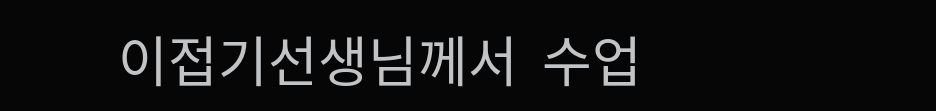이접기선생님께서  수업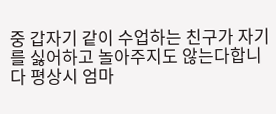중 갑자기 같이 수업하는 친구가 자기를 싫어하고 놀아주지도 않는다합니다 평상시 엄마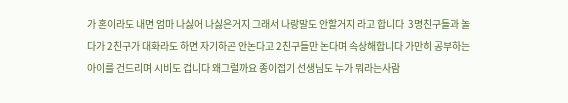가 혼이라도 내면 엄마 나싫어 나싫은거지 그래서 나랑말도 안할거지 라고 합니다  3명친구들과 놀다가 2친구가 대화라도 하면 자기하곤 안논다고 2친구들만 논다며 속상해합니다 가만히 공부하는아이를 건드리며 시비도 겁니다 왜그럴까요 종이접기 선생님도 누가 뭐라는사람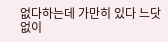없다하는데 가만히 있다 느닷없이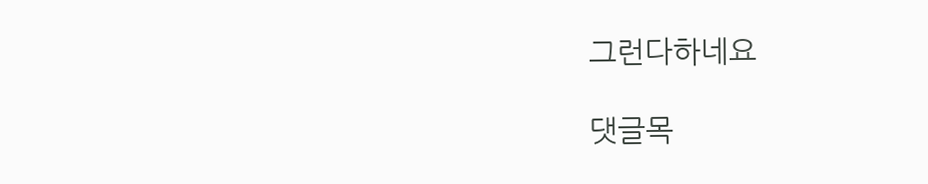그런다하네요

댓글목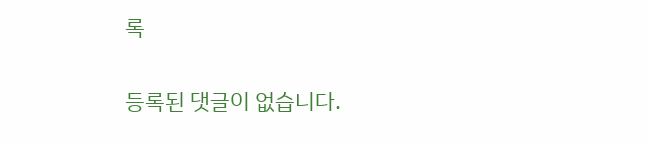록

등록된 댓글이 없습니다.